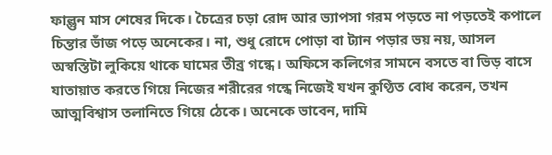ফাল্গুন মাস শেষের দিকে। চৈত্রের চড়া রোদ আর ভ্যাপসা গরম পড়তে না পড়তেই কপালে চিন্তার ভাঁজ পড়ে অনেকের। না, শুধু রোদে পোড়া বা ট্যান পড়ার ভয় নয়, আসল অস্বস্তিটা লুকিয়ে থাকে ঘামের তীব্র গন্ধে। অফিসে কলিগের সামনে বসতে বা ভিড় বাসে যাতায়াত করতে গিয়ে নিজের শরীরের গন্ধে নিজেই যখন কুণ্ঠিত বোধ করেন, তখন আত্মবিশ্বাস তলানিতে গিয়ে ঠেকে। অনেকে ভাবেন, দামি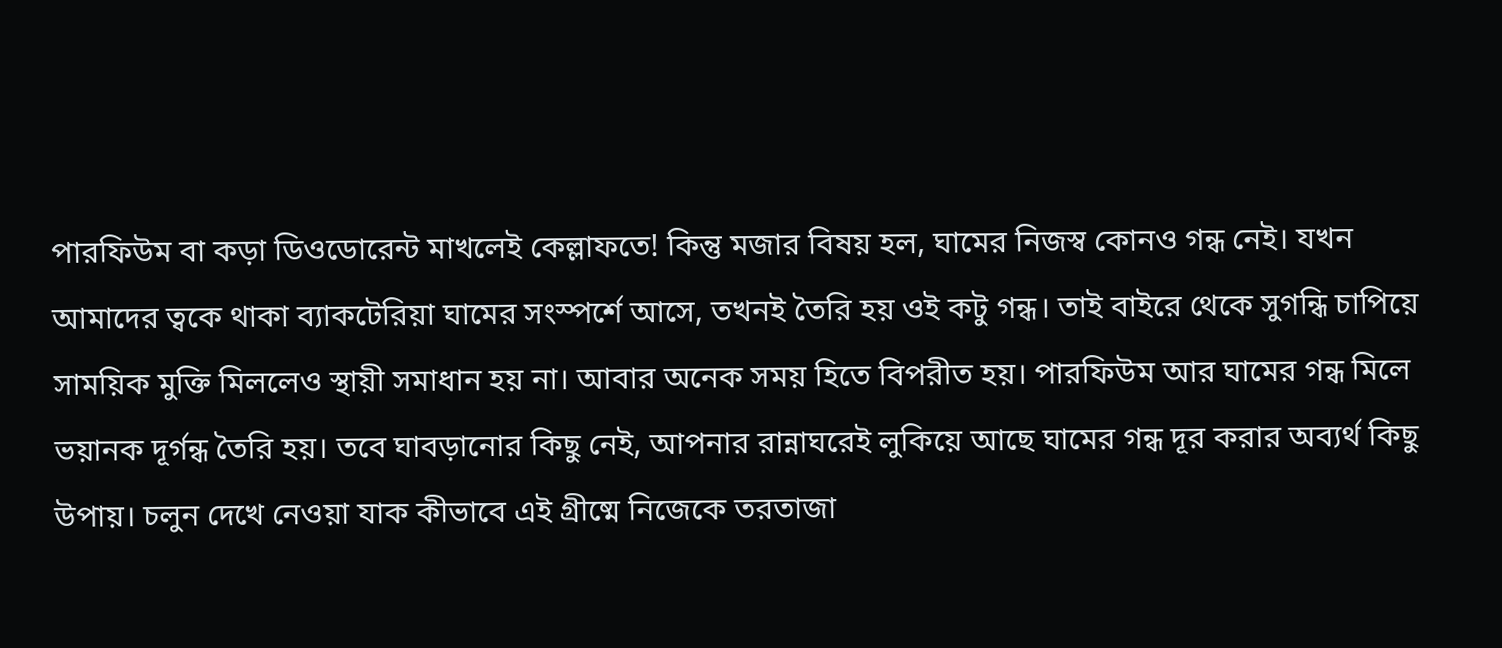পারফিউম বা কড়া ডিওডোরেন্ট মাখলেই কেল্লাফতে! কিন্তু মজার বিষয় হল, ঘামের নিজস্ব কোনও গন্ধ নেই। যখন আমাদের ত্বকে থাকা ব্যাকটেরিয়া ঘামের সংস্পর্শে আসে, তখনই তৈরি হয় ওই কটু গন্ধ। তাই বাইরে থেকে সুগন্ধি চাপিয়ে সাময়িক মুক্তি মিললেও স্থায়ী সমাধান হয় না। আবার অনেক সময় হিতে বিপরীত হয়। পারফিউম আর ঘামের গন্ধ মিলে ভয়ানক দূর্গন্ধ তৈরি হয়। তবে ঘাবড়ানোর কিছু নেই, আপনার রান্নাঘরেই লুকিয়ে আছে ঘামের গন্ধ দূর করার অব্যর্থ কিছু উপায়। চলুন দেখে নেওয়া যাক কীভাবে এই গ্রীষ্মে নিজেকে তরতাজা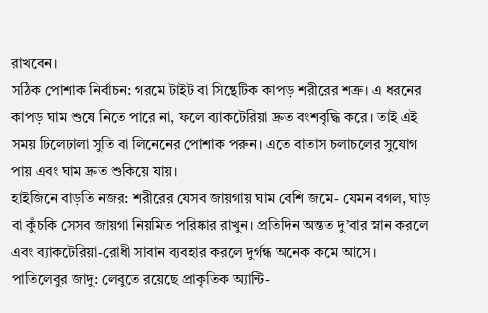রাখবেন।
সঠিক পোশাক নির্বাচন: গরমে টাইট বা সিন্থেটিক কাপড় শরীরের শত্রু। এ ধরনের কাপড় ঘাম শুষে নিতে পারে না, ফলে ব্যাকটেরিয়া দ্রুত বংশবৃদ্ধি করে। তাই এই সময় ঢিলেঢালা সুতি বা লিনেনের পোশাক পরুন। এতে বাতাস চলাচলের সুযোগ পায় এবং ঘাম দ্রুত শুকিয়ে যায়।
হাইজিনে বাড়তি নজর: শরীরের যেসব জায়গায় ঘাম বেশি জমে- যেমন বগল, ঘাড় বা কুঁচকি সেসব জায়গা নিয়মিত পরিষ্কার রাখুন। প্রতিদিন অন্তত দু’বার স্নান করলে এবং ব্যাকটেরিয়া-রোধী সাবান ব্যবহার করলে দুর্গন্ধ অনেক কমে আসে।
পাতিলেবুর জাদু: লেবুতে রয়েছে প্রাকৃতিক অ্যান্টি-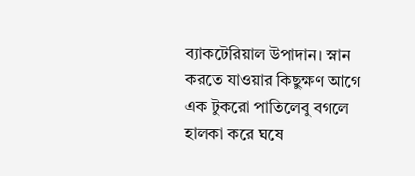ব্যাকটেরিয়াল উপাদান। স্নান করতে যাওয়ার কিছুক্ষণ আগে এক টুকরো পাতিলেবু বগলে হালকা করে ঘষে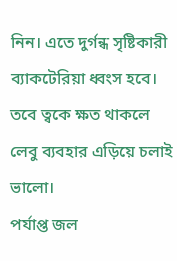নিন। এতে দুর্গন্ধ সৃষ্টিকারী ব্যাকটেরিয়া ধ্বংস হবে। তবে ত্বকে ক্ষত থাকলে লেবু ব্যবহার এড়িয়ে চলাই ভালো।
পর্যাপ্ত জল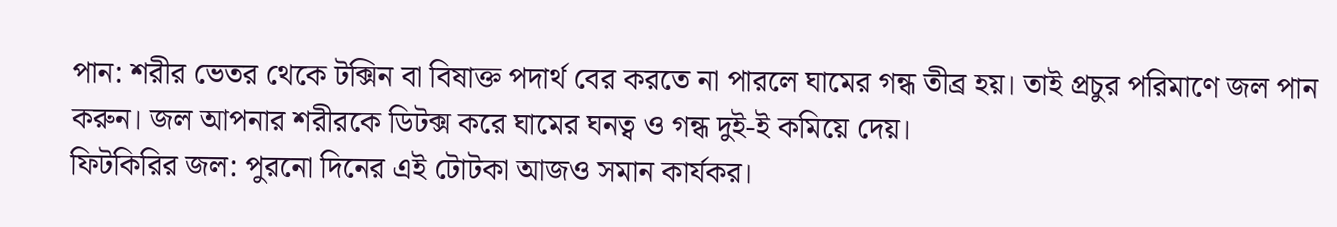পান: শরীর ভেতর থেকে টক্সিন বা বিষাক্ত পদার্থ বের করতে না পারলে ঘামের গন্ধ তীব্র হয়। তাই প্রচুর পরিমাণে জল পান করুন। জল আপনার শরীরকে ডিটক্স করে ঘামের ঘনত্ব ও গন্ধ দুই-ই কমিয়ে দেয়।
ফিটকিরির জল: পুরনো দিনের এই টোটকা আজও সমান কার্যকর।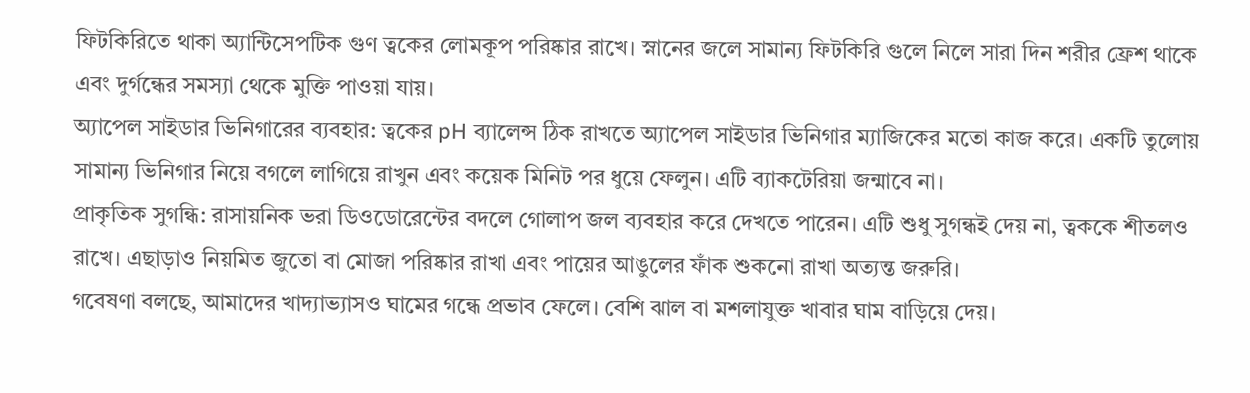ফিটকিরিতে থাকা অ্যান্টিসেপটিক গুণ ত্বকের লোমকূপ পরিষ্কার রাখে। স্নানের জলে সামান্য ফিটকিরি গুলে নিলে সারা দিন শরীর ফ্রেশ থাকে এবং দুর্গন্ধের সমস্যা থেকে মুক্তি পাওয়া যায়।
অ্যাপেল সাইডার ভিনিগারের ব্যবহার: ত্বকের pH ব্যালেন্স ঠিক রাখতে অ্যাপেল সাইডার ভিনিগার ম্যাজিকের মতো কাজ করে। একটি তুলোয় সামান্য ভিনিগার নিয়ে বগলে লাগিয়ে রাখুন এবং কয়েক মিনিট পর ধুয়ে ফেলুন। এটি ব্যাকটেরিয়া জন্মাবে না।
প্রাকৃতিক সুগন্ধি: রাসায়নিক ভরা ডিওডোরেন্টের বদলে গোলাপ জল ব্যবহার করে দেখতে পারেন। এটি শুধু সুগন্ধই দেয় না, ত্বককে শীতলও রাখে। এছাড়াও নিয়মিত জুতো বা মোজা পরিষ্কার রাখা এবং পায়ের আঙুলের ফাঁক শুকনো রাখা অত্যন্ত জরুরি।
গবেষণা বলছে, আমাদের খাদ্যাভ্যাসও ঘামের গন্ধে প্রভাব ফেলে। বেশি ঝাল বা মশলাযুক্ত খাবার ঘাম বাড়িয়ে দেয়।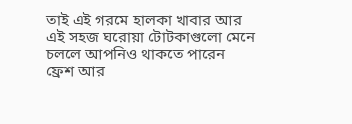তাই এই গরমে হালকা খাবার আর এই সহজ ঘরোয়া টোটকাগুলো মেনে চললে আপনিও থাকতে পারেন ফ্রেশ আর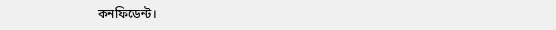কনফিডেন্ট।